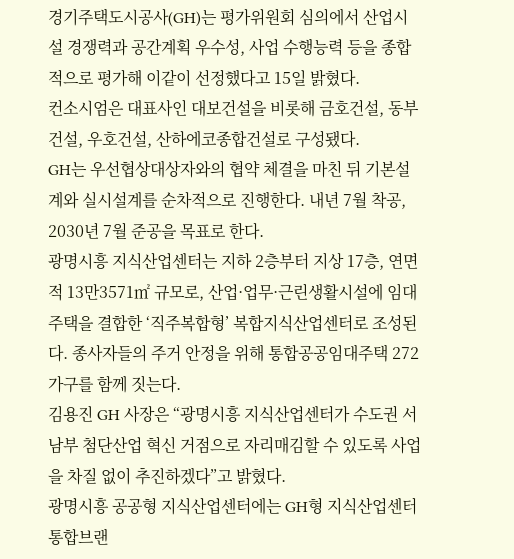경기주택도시공사(GH)는 평가위원회 심의에서 산업시설 경쟁력과 공간계획 우수성, 사업 수행능력 등을 종합적으로 평가해 이같이 선정했다고 15일 밝혔다.
컨소시엄은 대표사인 대보건설을 비롯해 금호건설, 동부건설, 우호건설, 산하에코종합건설로 구성됐다.
GH는 우선협상대상자와의 협약 체결을 마친 뒤 기본설계와 실시설계를 순차적으로 진행한다. 내년 7월 착공, 2030년 7월 준공을 목표로 한다.
광명시흥 지식산업센터는 지하 2층부터 지상 17층, 연면적 13만3571㎡ 규모로, 산업·업무·근린생활시설에 임대주택을 결합한 ‘직주복합형’ 복합지식산업센터로 조성된다. 종사자들의 주거 안정을 위해 통합공공임대주택 272가구를 함께 짓는다.
김용진 GH 사장은 “광명시흥 지식산업센터가 수도권 서남부 첨단산업 혁신 거점으로 자리매김할 수 있도록 사업을 차질 없이 추진하겠다”고 밝혔다.
광명시흥 공공형 지식산업센터에는 GH형 지식산업센터 통합브랜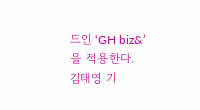드인 ‘GH biz&’을 적용한다.
김태영 기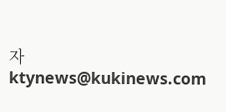자 ktynews@kukinews.com